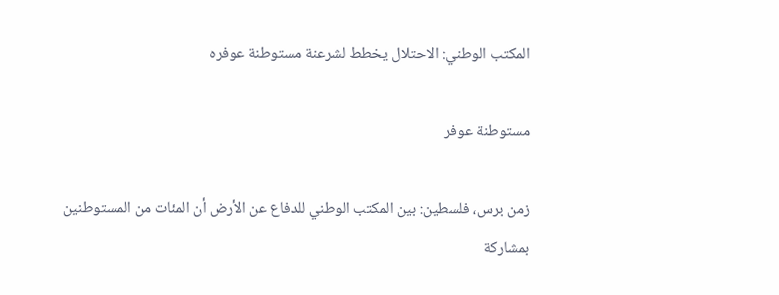المكتب الوطني: الاحتلال يخطط لشرعنة مستوطنة عوفره

مستوطنة عوفر

زمن برس، فلسطين: بين المكتب الوطني للدفاع عن الأرض أن المئات من المستوطنين بمشاركة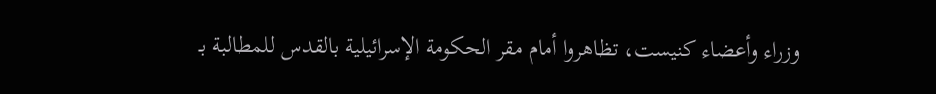وزراء وأعضاء كنيست، تظاهروا أمام مقر الحكومة الإسرائيلية بالقدس للمطالبة بـ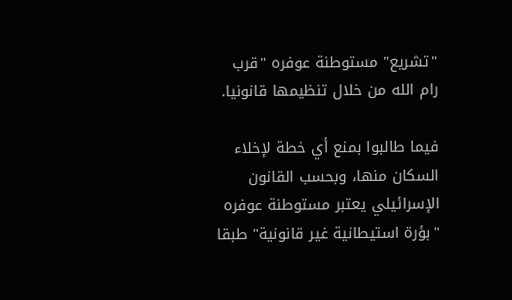"تشريع" مستوطنة عوفره "قرب رام الله من خلال تنظيمها قانونيا.

فيما طالبوا بمنع أي خطة لإخلاء السكان منها، وبحسب القانون الإسرائيلي يعتبر مستوطنة عوفره "بؤرة استيطانية غير قانونية" طبقا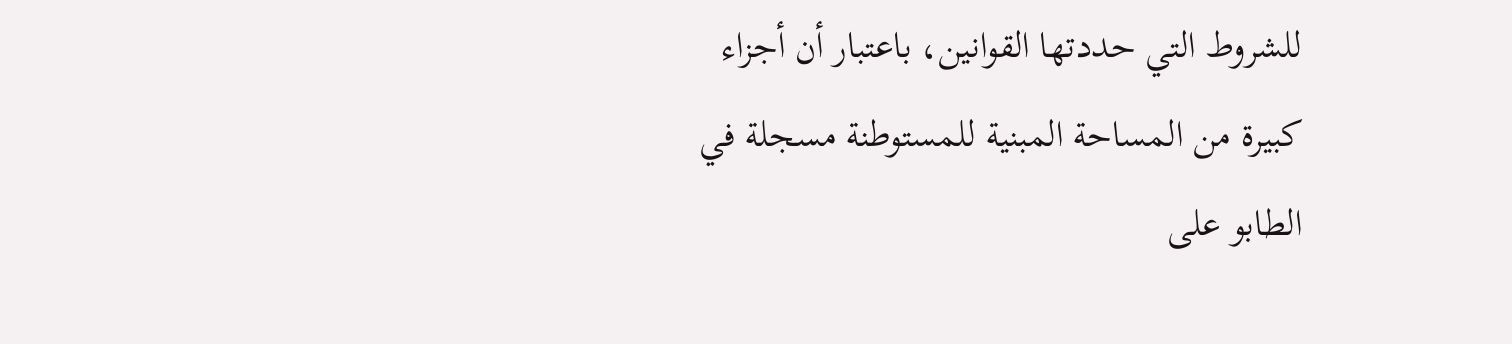للشروط التي حددتها القوانين، باعتبار أن أجزاء كبيرة من المساحة المبنية للمستوطنة مسجلة في الطابو على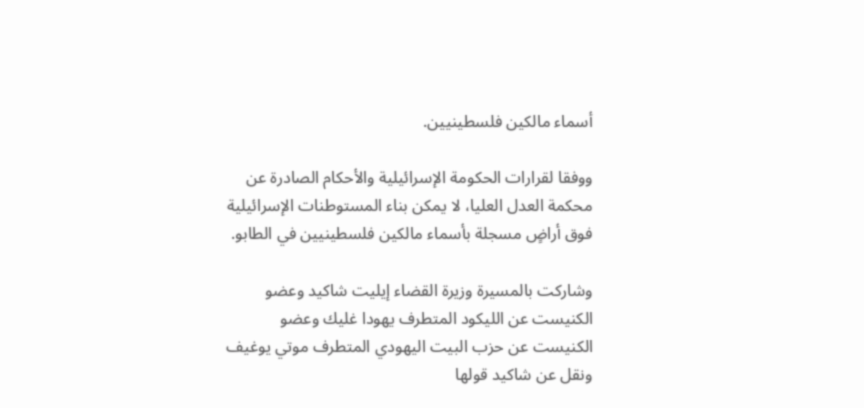أسماء مالكين فلسطينيين.

ووفقا لقرارات الحكومة الإسرائيلية والأحكام الصادرة عن محكمة العدل العليا، لا يمكن بناء المستوطنات الإسرائيلية فوق أراضٍ مسجلة بأسماء مالكين فلسطينيين في الطابو.

وشاركت بالمسيرة وزيرة القضاء إيليت شاكيد وعضو الكنيست عن الليكود المتطرف يهودا غليك وعضو الكنيست عن حزب البيت اليهودي المتطرف موتي يوغيف ونقل عن شاكيد قولها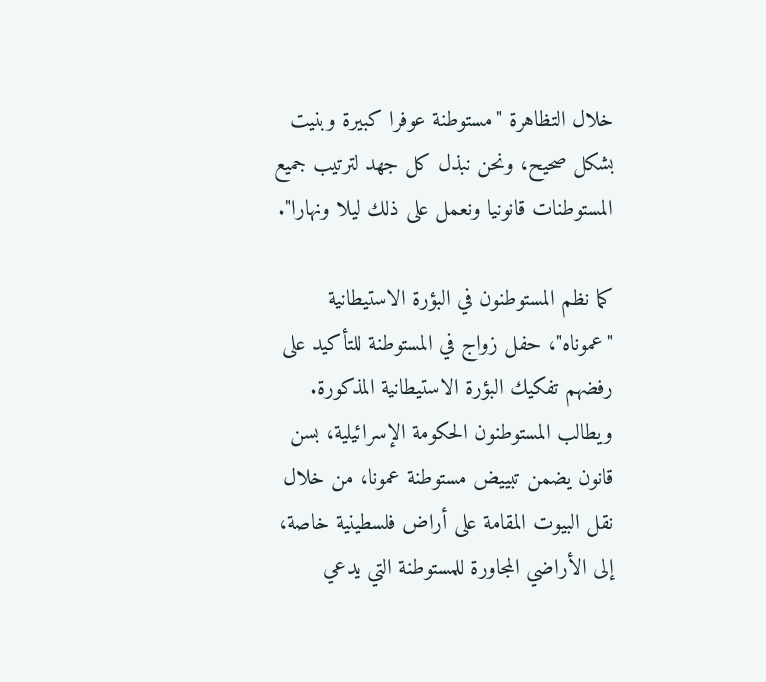خلال التظاهرة "مستوطنة عوفرا كبيرة وبنيت بشكل صحيح، ونحن نبذل كل جهد لترتيب جميع المستوطنات قانونيا ونعمل على ذلك ليلا ونهارا".

كما نظم المستوطنون في البؤرة الاستيطانية "عموناه"، حفل زواج في المستوطنة للتأكيد على رفضهم تفكيك البؤرة الاستيطانية المذكورة. ويطالب المستوطنون الحكومة الإسرائيلية، بسن قانون يضمن تبييض مستوطنة عمونا، من خلال نقل البيوت المقامة على أراض فلسطينية خاصة، إلى الأراضي المجاورة للمستوطنة التي يدعي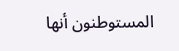المستوطنون أنها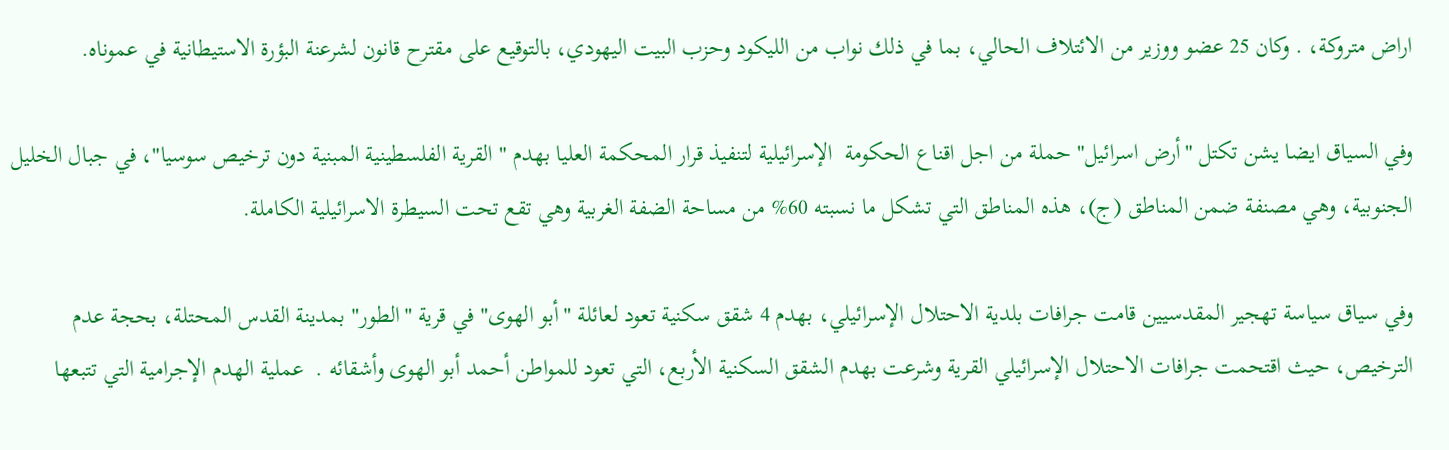اراض متروكة، . وكان 25 عضو ووزير من الائتلاف الحالي، بما في ذلك نواب من الليكود وحزب البيت اليهودي، بالتوقيع على مقترح قانون لشرعنة البؤرة الاستيطانية في عموناه.

وفي السياق ايضا يشن تكتل "أرض اسرائيل" حملة من اجل اقناع الحكومة  الإسرائيلية لتنفيذ قرار المحكمة العليا بهدم " القرية الفلسطينية المبنية دون ترخيص سوسيا"، في جبال الخليل الجنوبية، وهي مصنفة ضمن المناطق (ج)، هذه المناطق التي تشكل ما نسبته 60% من مساحة الضفة الغربية وهي تقع تحت السيطرة الاسرائيلية الكاملة.

وفي سياق سياسة تهجير المقدسيين قامت جرافات بلدية الاحتلال الإسرائيلي، بهدم 4 شقق سكنية تعود لعائلة "أبو الهوى" في قرية "الطور" بمدينة القدس المحتلة، بحجة عدم الترخيص، حيث اقتحمت جرافات الاحتلال الإسرائيلي القرية وشرعت بهدم الشقق السكنية الأربع، التي تعود للمواطن أحمد أبو الهوى وأشقائه .  عملية الهدم الإجرامية التي تتبعها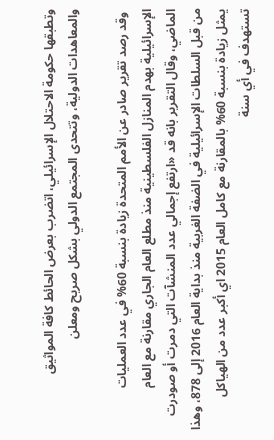وتطبقها حكومة الاحتلال الإسرائيلي، اتضرب بعرض الحائط كافة المواثيق والمعاهدات الدولية، وتتحدى المجتمع الدولي بشكل صريح ومعلن

 وقد رصد تقرير صادر عن الأمم المتحدة زيادة بنسبة 60% في عدد العمليات الإسرائيلية بهدم المنازل الفلسطينية منذ مطلع العام الجاري مقارنة مع العام الماضي، وقال التقرير بانه قد «ارتفع إجمالي عدد المنشآت التي دمرت أو صودرت من قبل السلطات الإسرائيلية في الضفة الغربية منذ بداية العام 2016 إلى 878، وهذا يمثل زيادة بنسبة 60% بالمقارنة مع كامل العام 2015 اي أكبر عدد من الهياكل تستهدف في أي سنة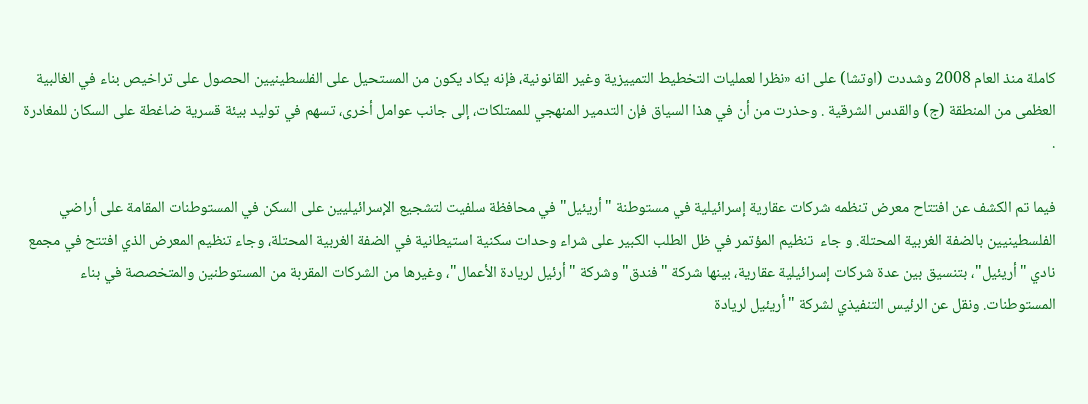كاملة منذ العام 2008 وشددت (اوتشا) على انه «نظرا لعمليات التخطيط التمييزية وغير القانونية، فإنه يكاد يكون من المستحيل على الفلسطينيين الحصول على تراخيص بناء في الغالبية العظمى من المنطقة (ج) والقدس الشرقية . وحذرت من أن في هذا السياق فإن التدمير المنهجي للممتلكات، إلى جانب عوامل أخرى، تسهم في توليد بيئة قسرية ضاغطة على السكان للمغادرة  .

فيما تم الكشف عن افتتاح معرض تنظمه شركات عقارية إسرائيلية في مستوطنة "أريئيل" في محافظة سلفيت لتشجيع الإسرائيليين على السكن في المستوطنات المقامة على أراضي الفلسطينيين بالضفة الغربية المحتلة. و جاء  تنظيم المؤتمر في ظل الطلب الكبير على شراء وحدات سكنية استيطانية في الضفة الغربية المحتلة، وجاء تنظيم المعرض الذي افتتح في مجمع نادي "أريئيل"، بتنسيق بين عدة شركات إسرائيلية عقارية، بينها شركة "فندق" وشركة "أرئيل لريادة الأعمال"، وغيرها من الشركات المقربة من المستوطنين والمتخصصة في بناء المستوطنات. ونقل عن الرئيس التنفيذي لشركة "أريئيل لريادة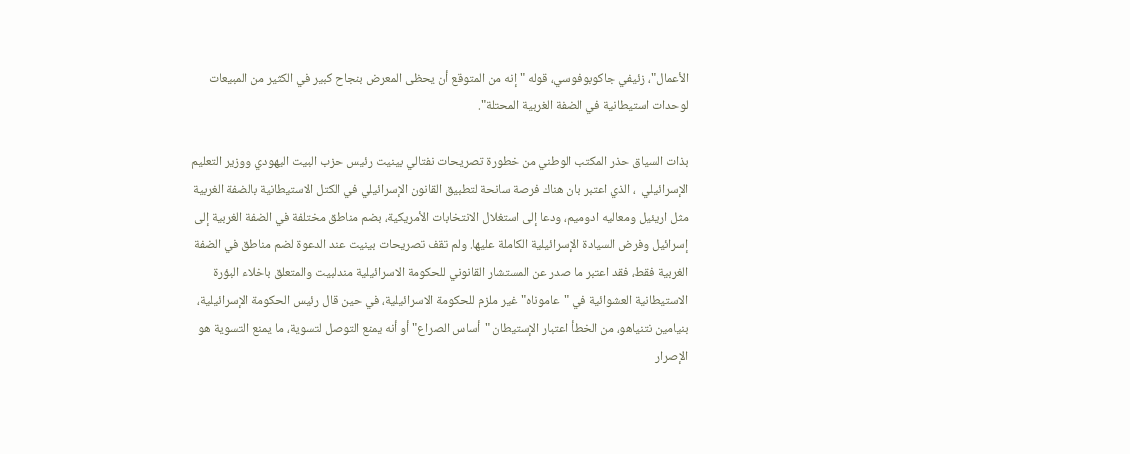الأعمال"، زئيفي جاكوبوفوسي، قوله "إنه من المتوقع أن يحظى المعرض بنجاح كبير في الكثير من المبيعات لوحدات استيطانية في الضفة الغربية المحتلة".

بذات السياق حذر المكتب الوطني من خطورة تصريحات نفتالي بينيت رئيس حزب البيت اليهودي ووزير التعليم الإسرائيلي  ، الذي اعتبر بان هناك فرصة سانحة لتطبيق القانون الإسرائيلي في الكتل الاستيطانية بالضفة الغربية مثل اريئيل ومعاليه ادوميم، ودعا إلى استغلال الانتخابات الأمريكية، بضم مناطق مختلفة في الضفة الغربية إلى إسرائيل وفرض السيادة الإسرائيلية الكاملة عليها. ولم تقف تصريحات بينيت عند الدعوة لضم مناطق في الضفة الغربية فقط، فقد اعتبر ما صدر عن المستشار القانوني للحكومة الاسرائيلية مندلبيت والمتعلق باخلاء البؤرة الاستيطانية العشوائية في "عاموناه" غير ملزم للحكومة الاسرائيلية، في حين قال رئيس الحكومة الإسرائيلية، بنيامين نتنياهو، من الخطأ اعتبار الإستيطان "أساس الصراع" أو أنه يمنع التوصل لتسوية، ما يمنع التسوية هو الإصرار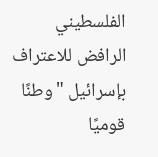الفلسطيني الرافض للاعتراف بإسرائيل "وطنًا قوميًا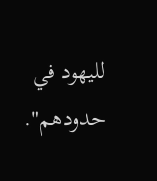لليهود في حدودهم".